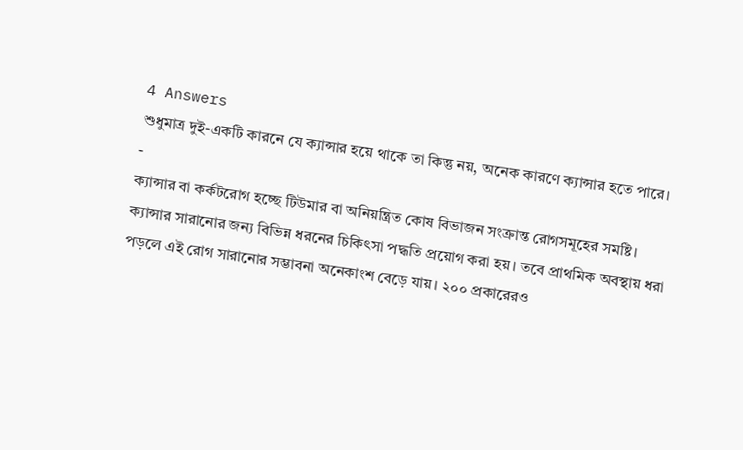4 Answers
শুধুমাত্র দুই-একটি কারনে যে ক্যান্সার হয়ে থাকে তা কিন্তু নয়, অনেক কারণে ক্যান্সার হতে পারে।
-
ক্যান্সার বা কর্কটরোগ হচ্ছে টিউমার বা অনিয়ন্ত্রিত কোষ বিভাজন সংক্রান্ত রোগসমূহের সমষ্টি। ক্যান্সার সারানোর জন্য বিভিন্ন ধরনের চিকিৎসা পদ্ধতি প্রয়োগ করা হয়। তবে প্রাথমিক অবস্থায় ধরা পড়লে এই রোগ সারানোর সম্ভাবনা অনেকাংশ বেড়ে যায়। ২০০ প্রকারেরও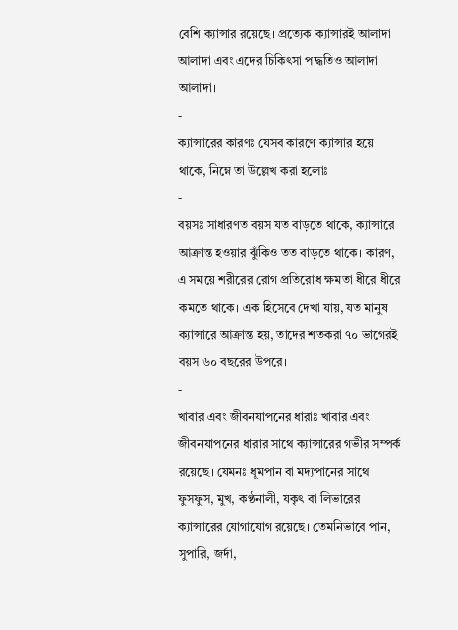বেশি ক্যান্সার রয়েছে। প্রত্যেক ক্যান্সারই আলাদা আলাদা এবং এদের চিকিৎসা পদ্ধতিও আলাদা আলাদা।
-
ক্যান্সারের কারণঃ যেসব কারণে ক্যান্সার হয়ে থাকে, নিম্নে তা উল্লেখ করা হলোঃ
-
বয়সঃ সাধারণত বয়স যত বাড়তে থাকে, ক্যান্সারে আক্রান্ত হওয়ার ঝুঁকিও তত বাড়তে থাকে। কারণ, এ সময়ে শরীরের রোগ প্রতিরোধ ক্ষমতা ধীরে ধীরে কমতে থাকে। এক হিসেবে দেখা যায়, যত মানুষ ক্যান্সারে আক্রান্ত হয়, তাদের শতকরা ৭০ ভাগেরই বয়স ৬০ বছরের উপরে।
-
খাবার এবং জীবনযাপনের ধারাঃ খাবার এবং জীবনযাপনের ধারার সাথে ক্যান্সারের গভীর সম্পর্ক রয়েছে। যেমনঃ ধূমপান বা মদ্যপানের সাথে ফুসফুস, মুখ, কণ্ঠনালী, যকৃৎ বা লিভারের ক্যান্সারের যোগাযোগ রয়েছে। তেমনিভাবে পান, সুপারি, জর্দা,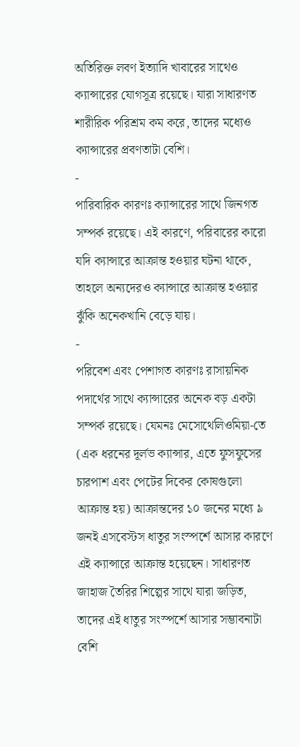অতিরিক্ত লবণ ইত্যাদি খাবারের সাথেও ক্যান্সারের যোগসূত্র রয়েছে। যারা সাধারণত শারীরিক পরিশ্রম কম করে, তাদের মধ্যেও ক্যান্সারের প্রবণতাটা বেশি।
-
পারিবারিক কারণঃ ক্যান্সারের সাথে জিনগত সম্পর্ক রয়েছে। এই কারণে, পরিবারের কারো যদি ক্যান্সারে আক্রান্ত হওয়ার ঘটনা থাকে, তাহলে অন্যদেরও ক্যান্সারে আক্রান্ত হওয়ার ঝুঁকি অনেকখানি বেড়ে যায়।
-
পরিবেশ এবং পেশাগত কারণঃ রাসায়নিক পদার্থের সাথে ক্যান্সারের অনেক বড় একটা সম্পর্ক রয়েছে। যেমনঃ মেসোথেলিওমিয়া-তে (এক ধরনের দূর্লভ ক্যান্সার, এতে ফুসফুসের চারপাশ এবং পেটের দিকের কোষগুলো আক্রান্ত হয়) আক্রান্তদের ১০ জনের মধ্যে ৯ জনই এসবেস্টস ধাতুর সংস্পর্শে আসার কারণে এই ক্যান্সারে আক্রান্ত হয়েছেন। সাধারণত জাহাজ তৈরির শিল্পের সাথে যারা জড়িত, তাদের এই ধাতুর সংস্পর্শে আসার সম্ভাবনাটা বেশি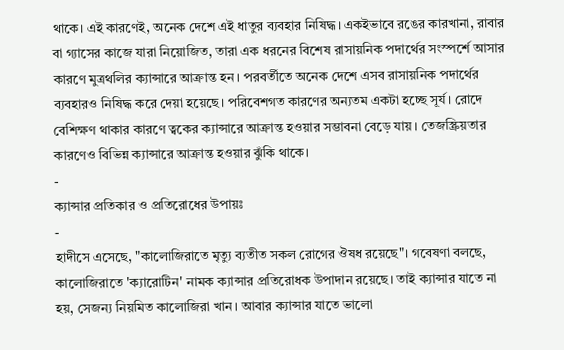থাকে। এই কারণেই, অনেক দেশে এই ধাতুর ব্যবহার নিষিদ্ধ। একইভাবে রঙের কারখানা, রাবার বা গ্যাসের কাজে যারা নিয়োজিত, তারা এক ধরনের বিশেষ রাসায়নিক পদার্থের সংস্পর্শে আসার কারণে মুত্রথলির ক্যান্সারে আক্রান্ত হন। পরবর্তীতে অনেক দেশে এসব রাসায়নিক পদার্থের ব্যবহারও নিষিদ্ধ করে দেয়া হয়েছে। পরিবেশগত কারণের অন্যতম একটা হচ্ছে সূর্য। রোদে বেশিক্ষণ থাকার কারণে ত্বকের ক্যান্সারে আক্রান্ত হওয়ার সম্ভাবনা বেড়ে যায়। তেজস্ক্রিয়তার কারণেও বিভিন্ন ক্যান্সারে আক্রান্ত হওয়ার ঝুঁকি থাকে।
-
ক্যান্সার প্রতিকার ও প্রতিরোধের উপায়ঃ
-
হাদীসে এসেছে, "কালোজিরাতে মৃত্যু ব্যতীত সকল রোগের ঔষধ রয়েছে"। গবেষণা বলছে, কালোজিরাতে 'ক্যারোটিন' নামক ক্যান্সার প্রতিরোধক উপাদান রয়েছে। তাই ক্যান্সার যাতে না হয়, সেজন্য নিয়মিত কালোজিরা খান। আবার ক্যান্সার যাতে ভালো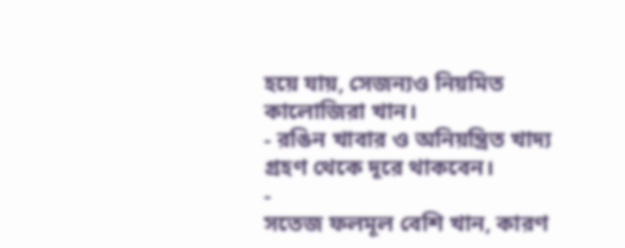হয়ে যায়, সেজন্যও নিয়মিত কালোজিরা খান।
- রঙিন খাবার ও অনিয়ন্ত্রিত খাদ্য গ্রহণ থেকে দূরে থাকবেন।
-
সতেজ ফলমূল বেশি খান, কারণ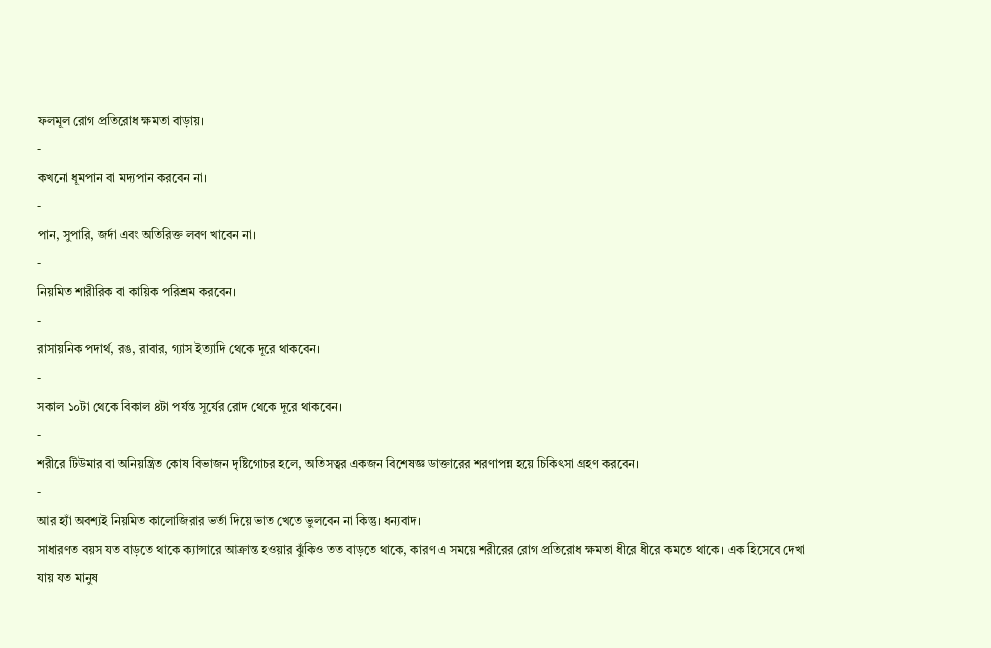ফলমূল রোগ প্রতিরোধ ক্ষমতা বাড়ায়।
-
কখনো ধূমপান বা মদ্যপান করবেন না।
-
পান, সুপারি, জর্দা এবং অতিরিক্ত লবণ খাবেন না।
-
নিয়মিত শারীরিক বা কায়িক পরিশ্রম করবেন।
-
রাসায়নিক পদার্থ, রঙ, রাবার, গ্যাস ইত্যাদি থেকে দূরে থাকবেন।
-
সকাল ১০টা থেকে বিকাল ৪টা পর্যন্ত সূর্যের রোদ থেকে দূরে থাকবেন।
-
শরীরে টিউমার বা অনিয়ন্ত্রিত কোষ বিভাজন দৃষ্টিগোচর হলে, অতিসত্বর একজন বিশেষজ্ঞ ডাক্তারের শরণাপন্ন হয়ে চিকিৎসা গ্রহণ করবেন।
-
আর হ্যাঁ অবশ্যই নিয়মিত কালোজিরার ভর্তা দিয়ে ভাত খেতে ভুলবেন না কিন্তু। ধন্যবাদ।
সাধারণত বয়স যত বাড়তে থাকে ক্যান্সারে আক্রান্ত হওয়ার ঝুঁকিও তত বাড়তে থাকে, কারণ এ সময়ে শরীরের রোগ প্রতিরোধ ক্ষমতা ধীরে ধীরে কমতে থাকে। এক হিসেবে দেখা যায় যত মানুষ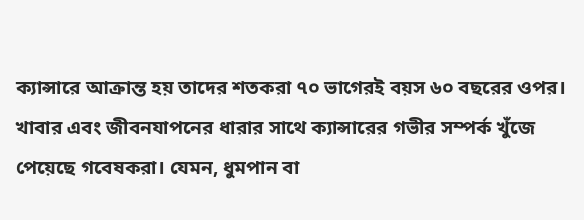ক্যান্সারে আক্রান্ত হয় তাদের শতকরা ৭০ ভাগেরই বয়স ৬০ বছরের ওপর।
খাবার এবং জীবনযাপনের ধারার সাথে ক্যান্সারের গভীর সম্পর্ক খুঁজে পেয়েছে গবেষকরা। যেমন, ধুমপান বা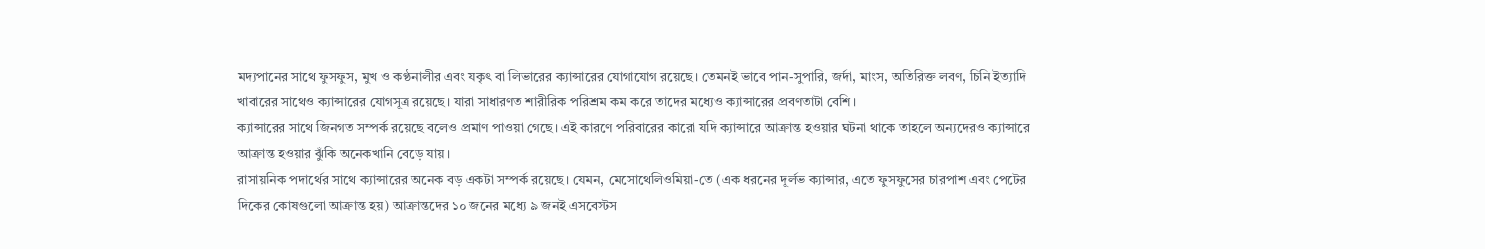মদ্যপানের সাথে ফুসফুস, মুখ ও কণ্ঠনালীর এবং যকৃৎ বা লিভারের ক্যান্সারের যোগাযোগ রয়েছে। তেমনই ভাবে পান-সুপারি, জর্দা, মাংস, অতিরিক্ত লবণ, চিনি ইত্যাদি খাবারের সাথেও ক্যান্সারের যোগসূত্র রয়েছে। যারা সাধারণত শারীরিক পরিশ্রম কম করে তাদের মধ্যেও ক্যান্সারের প্রবণতাটা বেশি।
ক্যান্সারের সাথে জিনগত সম্পর্ক রয়েছে বলেও প্রমাণ পাওয়া গেছে। এই কারণে পরিবারের কারো যদি ক্যান্সারে আক্রান্ত হওয়ার ঘটনা থাকে তাহলে অন্যদেরও ক্যান্সারে আক্রান্ত হওয়ার ঝুঁকি অনেকখানি বেড়ে যায়।
রাসায়নিক পদার্থের সাথে ক্যান্সারের অনেক বড় একটা সম্পর্ক রয়েছে। যেমন, মেসোথেলিওমিয়া-তে (এক ধরনের দূর্লভ ক্যান্সার, এতে ফুসফুসের চারপাশ এবং পেটের দিকের কোষগুলো আক্রান্ত হয়) আক্রান্তদের ১০ জনের মধ্যে ৯ জনই এসবেস্টস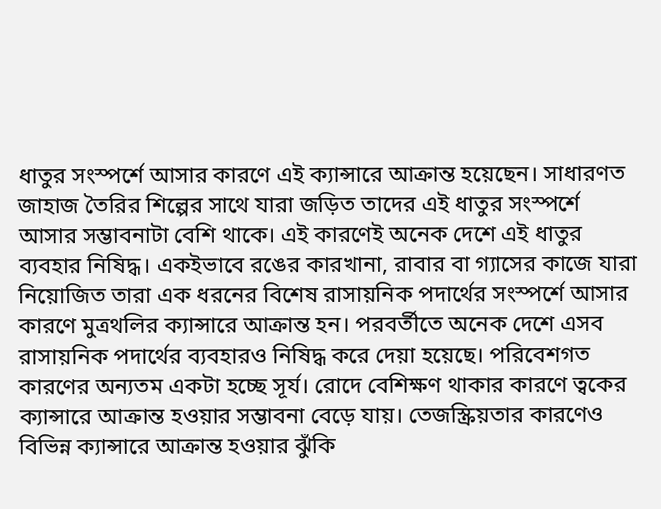ধাতুর সংস্পর্শে আসার কারণে এই ক্যান্সারে আক্রান্ত হয়েছেন। সাধারণত জাহাজ তৈরির শিল্পের সাথে যারা জড়িত তাদের এই ধাতুর সংস্পর্শে আসার সম্ভাবনাটা বেশি থাকে। এই কারণেই অনেক দেশে এই ধাতুর ব্যবহার নিষিদ্ধ। একইভাবে রঙের কারখানা, রাবার বা গ্যাসের কাজে যারা নিয়োজিত তারা এক ধরনের বিশেষ রাসায়নিক পদার্থের সংস্পর্শে আসার কারণে মুত্রথলির ক্যান্সারে আক্রান্ত হন। পরবর্তীতে অনেক দেশে এসব রাসায়নিক পদার্থের ব্যবহারও নিষিদ্ধ করে দেয়া হয়েছে। পরিবেশগত কারণের অন্যতম একটা হচ্ছে সূর্য। রোদে বেশিক্ষণ থাকার কারণে ত্বকের ক্যান্সারে আক্রান্ত হওয়ার সম্ভাবনা বেড়ে যায়। তেজস্ক্রিয়তার কারণেও বিভিন্ন ক্যান্সারে আক্রান্ত হওয়ার ঝুঁকি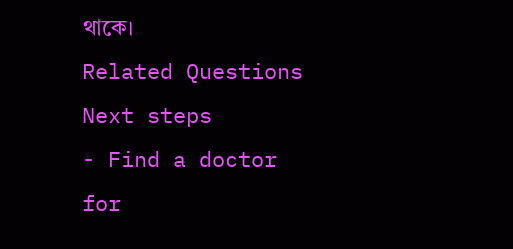থাকে।
Related Questions
Next steps
- Find a doctor for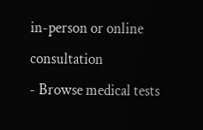in-person or online consultation
- Browse medical tests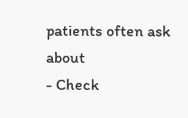patients often ask about
- Check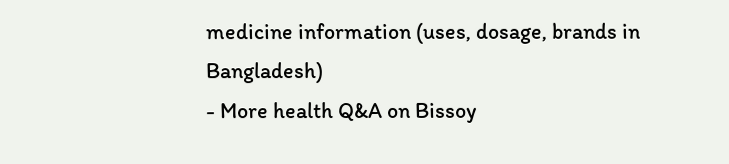medicine information (uses, dosage, brands in Bangladesh)
- More health Q&A on Bissoy